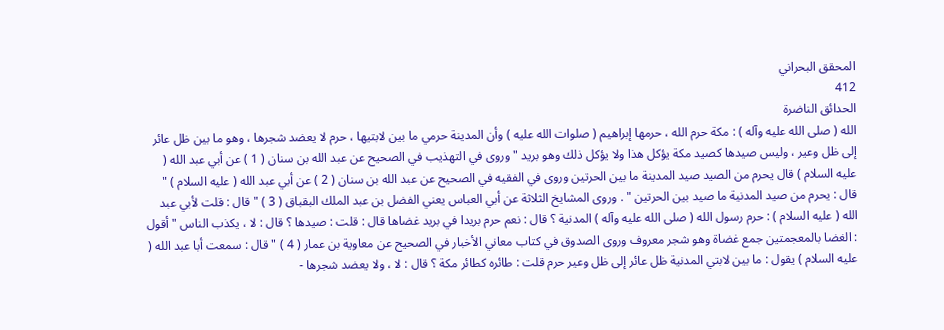المحقق البحراني
412
الحدائق الناضرة
الله ( صلى الله عليه وآله ) : مكة حرم الله ، حرمها إبراهيم ( صلوات الله عليه ) وأن المدينة حرمي ما بين لابتيها ، حرم لا يعضد شجرها ، وهو ما بين ظل عائر إلى ظل وعير ، وليس صيدها كصيد مكة يؤكل هذا ولا يؤكل ذلك وهو بريد " وروى في التهذيب في الصحيح عن عبد الله بن سنان ( 1 ) عن أبي عبد الله ( عليه السلام ) قال يحرم من الصيد صيد المدينة ما بين الحرتين وروى في الفقيه في الصحيح عن عبد الله بن سنان ( 2 ) عن أبي عبد الله ( عليه السلام ) " قال : يحرم من صيد المدنية ما صيد بين الحرتين " . وروى المشايخ الثلاثة عن أبي العباس يعني الفضل بن عبد الملك البقباق ( 3 ) " قال : قلت لأبي عبد الله ( عليه السلام ) : حرم رسول الله ( صلى الله عليه وآله ) المدنية ؟ قال : نعم حرم بريدا في بريد غضاها قال : قلت : صيدها ؟ قال : لا ، يكذب الناس " أقول : الغضا بالمعجمتين جمع غضاة وهو شجر معروف وروى الصدوق في كتاب معاني الأخبار في الصحيح عن معاوية بن عمار ( 4 ) " قال : سمعت أبا عبد الله ( عليه السلام ) يقول : ما بين لابتي المدنية ظل عائر إلى ظل وعير حرم قلت : طائره كطائر مكة ؟ قال : لا ، ولا يعضد شجرها -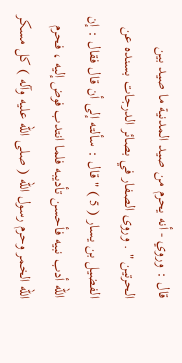قال : وروي - أنه يحرم من صيد المدنية ما صيد بين الحرتين " . وروى الصفار في بصائر الدرجات بسنده عن الفضيل بن يسار ( 5 ) " قال : سألته إلى أن قال فقال : إن الله أدب نبيه فأحسن تأديبه فلما انتدب فوض إليه ، فحرم الله الخمر وحرم رسول الله ( صلى الله عليه وآله ) كل مسكر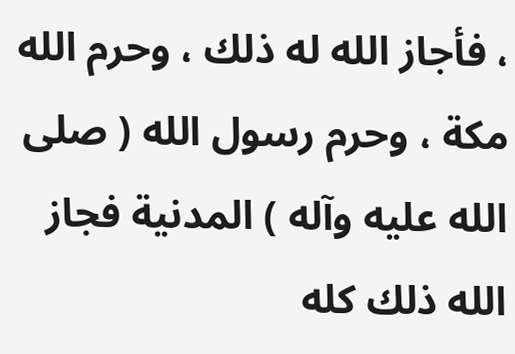، فأجاز الله له ذلك ، وحرم الله مكة ، وحرم رسول الله ( صلى الله عليه وآله ) المدنية فجاز الله ذلك كله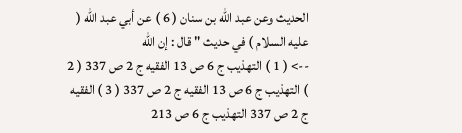الحديث وعن عبد الله بن سنان ( 6 ) عن أبي عبد الله ( عليه السلام ) في حديث " قال : إن الله
--> ( 1 ) التهذيب ج 6 ص 13 الفقيه ج 2 ص 337 ( 2 ) التهذيب ج 6 ص 13 الفقيه ج 2 ص 337 ( 3 ) الفقيه ج 2 ص 337 التهذيب ج 6 ص 213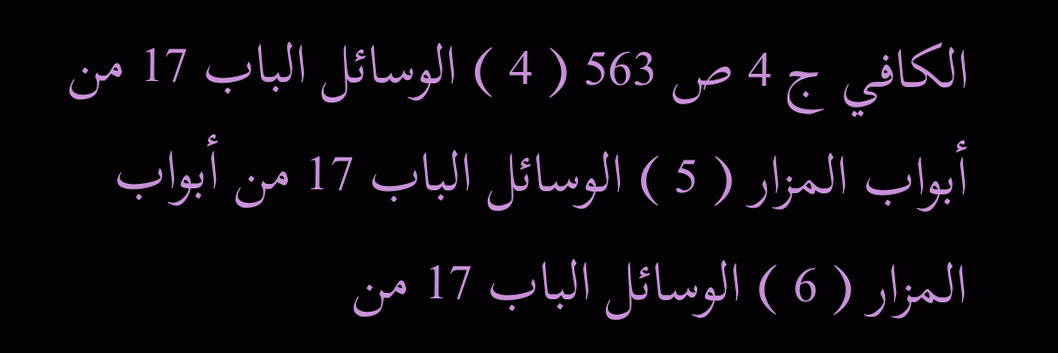الكافي ج 4 ص 563 ( 4 ) الوسائل الباب 17 من أبواب المزار ( 5 ) الوسائل الباب 17 من أبواب المزار ( 6 ) الوسائل الباب 17 من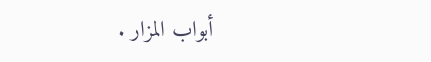أبواب المزار .